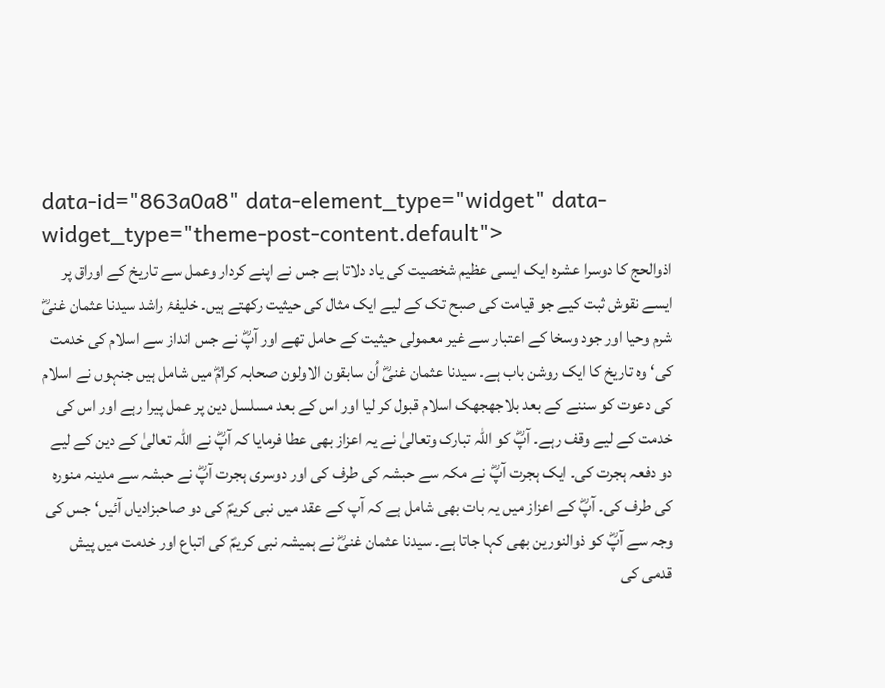data-id="863a0a8" data-element_type="widget" data-widget_type="theme-post-content.default">
اذوالحج کا دوسرا عشرہ ایک ایسی عظیم شخصیت کی یاد دلاتا ہے جس نے اپنے کردار وعمل سے تاریخ کے اوراق پر ایسے نقوش ثبت کیے جو قیامت کی صبح تک کے لیے ایک مثال کی حیثیت رکھتے ہیں۔ خلیفۂ راشد سیدنا عثمان غنیؓ شرم وحیا اور جود وسخا کے اعتبار سے غیر معمولی حیثیت کے حامل تھے اور آپؓ نے جس انداز سے اسلام کی خدمت کی‘ وہ تاریخ کا ایک روشن باب ہے۔ سیدنا عثمان غنیؓ اُن سابقون الاولون صحابہ کرامؓ میں شامل ہیں جنہوں نے اسلام کی دعوت کو سننے کے بعد بلاجھجھک اسلام قبول کر لیا اور اس کے بعد مسلسل دین پر عمل پیرا رہے اور اس کی خدمت کے لیے وقف رہے۔ آپؓ کو اللہ تبارک وتعالیٰ نے یہ اعزاز بھی عطا فرمایا کہ آپؓ نے اللہ تعالیٰ کے دین کے لیے دو دفعہ ہجرت کی۔ ایک ہجرت آپؓ نے مکہ سے حبشہ کی طرف کی اور دوسری ہجرت آپؓ نے حبشہ سے مدینہ منورہ کی طرف کی۔ آپؓ کے اعزاز میں یہ بات بھی شامل ہے کہ آپ کے عقد میں نبی کریمؐ کی دو صاحبزادیاں آئیں‘ جس کی وجہ سے آپؓ کو ذوالنورین بھی کہا جاتا ہے۔ سیدنا عثمان غنیؓ نے ہمیشہ نبی کریمؐ کی اتباع اور خدمت میں پیش قدمی کی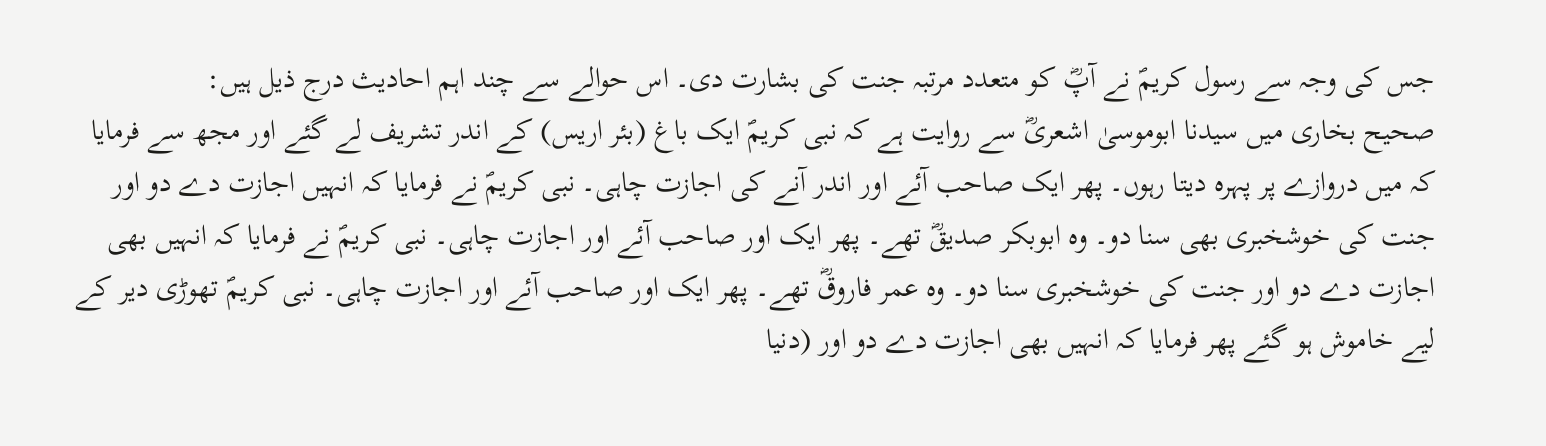جس کی وجہ سے رسول کریمؐ نے آپؓ کو متعدد مرتبہ جنت کی بشارت دی۔ اس حوالے سے چند اہم احادیث درج ذیل ہیں:
صحیح بخاری میں سیدنا ابوموسیٰ اشعریؓ سے روایت ہے کہ نبی کریمؐ ایک باغ (بئر اریس) کے اندر تشریف لے گئے اور مجھ سے فرمایا کہ میں دروازے پر پہرہ دیتا رہوں۔ پھر ایک صاحب آئے اور اندر آنے کی اجازت چاہی۔ نبی کریمؐ نے فرمایا کہ انہیں اجازت دے دو اور جنت کی خوشخبری بھی سنا دو۔ وہ ابوبکر صدیقؓ تھے۔ پھر ایک اور صاحب آئے اور اجازت چاہی۔ نبی کریمؐ نے فرمایا کہ انہیں بھی اجازت دے دو اور جنت کی خوشخبری سنا دو۔ وہ عمر فاروقؓ تھے۔ پھر ایک اور صاحب آئے اور اجازت چاہی۔ نبی کریمؐ تھوڑی دیر کے لیے خاموش ہو گئے پھر فرمایا کہ انہیں بھی اجازت دے دو اور (دنیا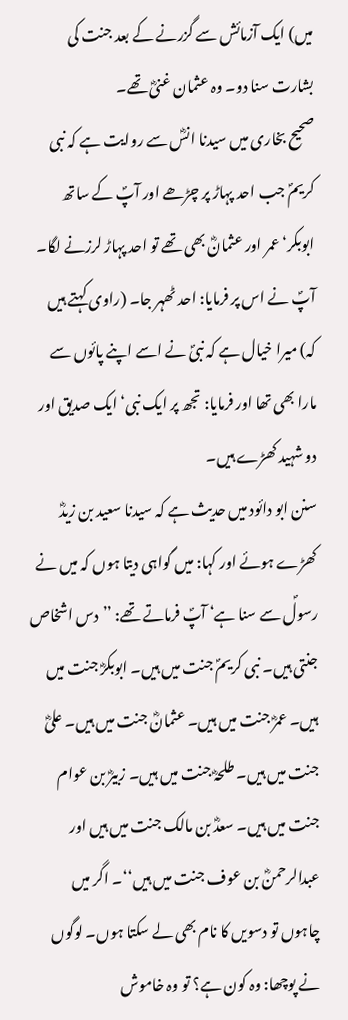میں) ایک آزمائش سے گزرنے کے بعد جنت کی بشارت سنا دو۔ وہ عثمان غنیؓ تھے۔
صحیح بخاری میں سیدنا انسؓ سے روایت ہے کہ نبی کریمؐ جب احد پہاڑ پر چڑھے اور آپؐ کے ساتھ ابوبکر‘ عمر اور عثمانؓ بھی تھے تو احد پہاڑ لرزنے لگا۔ آپؐ نے اس پر فرمایا: احد ٹھہر جا۔ (راوی کہتے ہیں کہ) میرا خیال ہے کہ نبیؐ نے اسے اپنے پائوں سے مارا بھی تھا اور فرمایا: تجھ پر ایک نبی‘ ایک صدیق اور دو شہید کھڑے ہیں۔
سنن ابو دائود میں حدیث ہے کہ سیدنا سعید بن زیدؓ کھڑے ہوئے اور کہا: میں گواہی دیتا ہوں کہ میں نے رسولؐ سے سنا ہے‘ آپؐ فرماتے تھے: ’’دس اشخاص جنتی ہیں۔ نبی کریمؐ جنت میں ہیں۔ ابوبکرؓ جنت میں ہیں۔ عمرؓ جنت میں ہیں۔ عثمانؓ جنت میں ہیں۔ علیؓ جنت میں ہیں۔ طلحہؓ جنت میں ہیں۔ زبیرؓ بن عوام جنت میں ہیں۔ سعدؓ بن مالک جنت میں ہیں اور عبدالرحمنؓ بن عوف جنت میں ہیں‘‘۔ اگر میں چاہوں تو دسویں کا نام بھی لے سکتا ہوں۔ لوگوں نے پوچھا: وہ کون ہے؟ تو وہ خاموش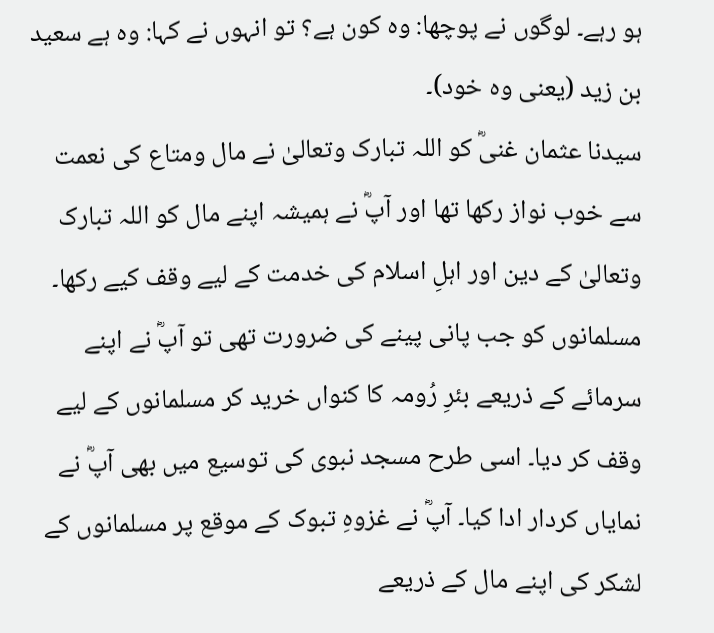ہو رہے۔ لوگوں نے پوچھا: وہ کون ہے؟ تو انہوں نے کہا: وہ ہے سعید بن زید (یعنی وہ خود)۔
سیدنا عثمان غنیؓ کو اللہ تبارک وتعالیٰ نے مال ومتاع کی نعمت سے خوب نواز رکھا تھا اور آپؓ نے ہمیشہ اپنے مال کو اللہ تبارک وتعالیٰ کے دین اور اہلِ اسلام کی خدمت کے لیے وقف کیے رکھا۔ مسلمانوں کو جب پانی پینے کی ضرورت تھی تو آپؓ نے اپنے سرمائے کے ذریعے بئرِ رُومہ کا کنواں خرید کر مسلمانوں کے لیے وقف کر دیا۔ اسی طرح مسجد نبوی کی توسیع میں بھی آپؓ نے نمایاں کردار ادا کیا۔ آپؓ نے غزوہِ تبوک کے موقع پر مسلمانوں کے لشکر کی اپنے مال کے ذریعے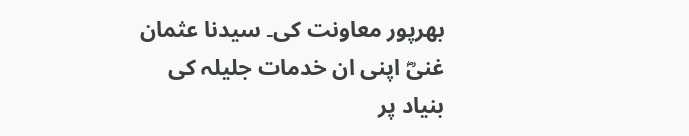بھرپور معاونت کی۔ سیدنا عثمان غنیؓ اپنی ان خدمات جلیلہ کی بنیاد پر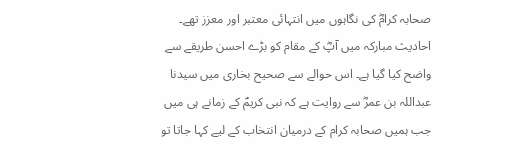صحابہ کرامؓ کی نگاہوں میں انتہائی معتبر اور معزز تھے۔ احادیث مبارکہ میں آپؓ کے مقام کو بڑے احسن طریقے سے واضح کیا گیا ہے۔ اس حوالے سے صحیح بخاری میں سیدنا عبداللہ بن عمرؓ سے روایت ہے کہ نبی کریمؐ کے زمانے ہی میں جب ہمیں صحابہ کرام کے درمیان انتخاب کے لیے کہا جاتا تو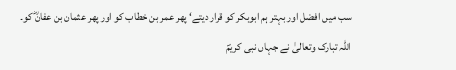سب میں افضل اور بہتر ہم ابوبکر کو قرار دیتے‘ پھر عمر بن خطاب کو اور پھر عثمان بن عفانؓ کو۔
اللہ تبارک وتعالیٰ نے جہاں نبی کریمؐ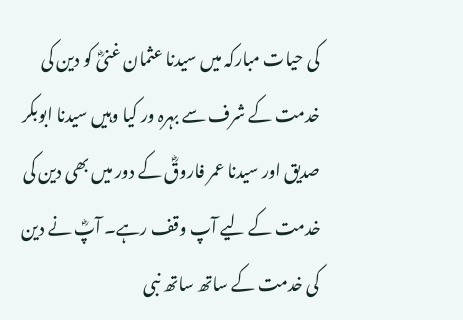کی حیات مبارکہ میں سیدنا عثمان غنیؓ کو دین کی خدمت کے شرف سے بہرہ ور کیا وہیں سیدنا ابوبکر صدیق اور سیدنا عمر فاروقؓ کے دور میں بھی دین کی خدمت کے لیے آپ وقف رہے۔ آپؓ نے دین کی خدمت کے ساتھ ساتھ نبی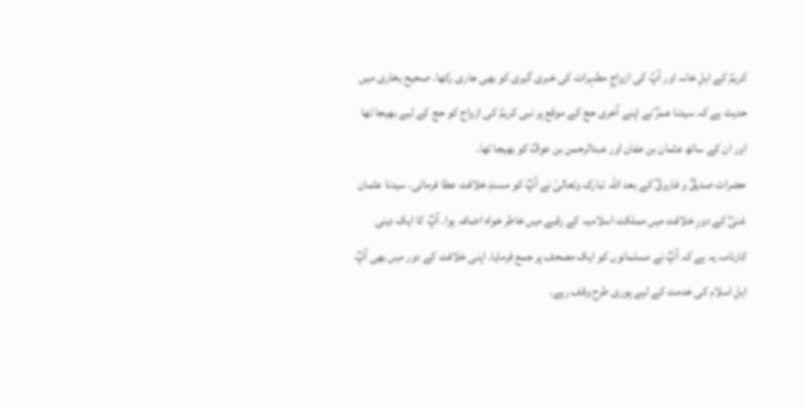کریمؐ کے اہلِ خانہ اور آپؐ کی ازواجِ مطہرات کی خبری گیری کو بھی جاری رکھا۔ صحیح بخاری میں حدیث ہے کہ سیدنا عمرؓ نے اپنے آخری حج کے موقع پر نبی کریمؐ کی ازواج کو حج کے لیے بھیجا تھا اور ان کے ساتھ عثمان بن عفان اور عبدالرحمن بن عوفؓ کو بھیجا تھا۔
حضرات صدیقؓ و فاروقؓ کے بعد اللہ تبارک وتعالیٰ نے آپؓ کو مسندِ خلافت عطا فرمائی۔ سیدنا عثمان غنیؓ کے دورِ خلافت میں مملکت اسلامیہ کے رقبے میں خاطر خواہ اضافہ ہوا۔ آپؓ کا ایک دینی کارنامہ یہ ہے کہ آپؓ نے مسلمانوں کو ایک مصحف پر جمع فرمایا۔ اپنی خلافت کے دور میں بھی آپؓ اہلِ اسلام کی خدمت کے لیے پوری طرح وقف رہے۔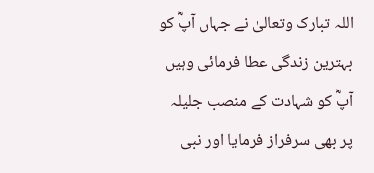اللہ تبارک وتعالیٰ نے جہاں آپؓ کو بہترین زندگی عطا فرمائی وہیں آپؓ کو شہادت کے منصب جلیلہ پر بھی سرفراز فرمایا اور نبی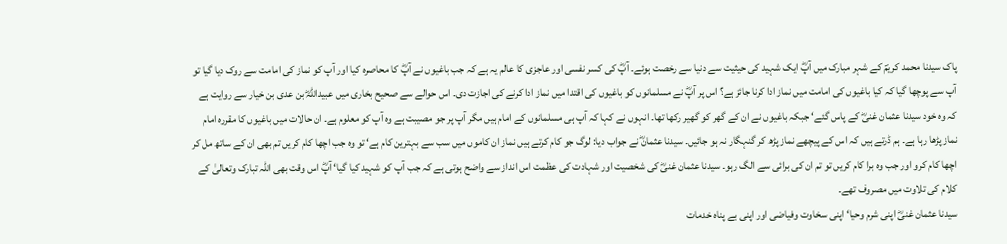پاک سیدنا محمد کریمؐ کے شہر مبارک میں آپؓ ایک شہید کی حیثیت سے دنیا سے رخصت ہوئے۔ آپؓ کی کسر نفسی اور عاجزی کا عالم یہ ہے کہ جب باغیوں نے آپؓ کا محاصرہ کیا اور آپ کو نماز کی امامت سے روک دیا گیا تو آپ سے پوچھا گیا کہ کیا باغیوں کی امامت میں نماز ادا کرنا جائز ہے؟ اس پر آپؓ نے مسلمانوں کو باغیوں کی اقتدا میں نماز ادا کرنے کی اجازت دی۔ اس حوالے سے صحیح بخاری میں عبیداللہؓ بن عدی بن خیار سے روایت ہے کہ وہ خود سیدنا عثمان غنیؓ کے پاس گئے‘ جبکہ باغیوں نے ان کے گھر کو گھیر رکھا تھا۔ انہوں نے کہا کہ آپ ہی مسلمانوں کے امام ہیں مگر آپ پر جو مصیبت ہے وہ آپ کو معلوم ہے۔ ان حالات میں باغیوں کا مقررہ امام نماز پڑھا رہا ہے۔ ہم ڈرتے ہیں کہ اس کے پیچھے نماز پڑھ کر گنہگار نہ ہو جائیں۔ سیدنا عثمانؓ نے جواب دیا: لوگ جو کام کرتے ہیں نماز ان کاموں میں سب سے بہترین کام ہے‘ تو وہ جب اچھا کام کریں تم بھی ان کے ساتھ مل کر اچھا کام کرو اور جب وہ برا کام کریں تو تم ان کی برائی سے الگ رہو۔ سیدنا عثمان غنیؓ کی شخصیت اور شہادت کی عظمت اس انداز سے واضح ہوتی ہے کہ جب آپ کو شہید کیا گیا‘ آپؓ اس وقت بھی اللہ تبارک وتعالیٰ کے کلام کی تلاوت میں مصروف تھے۔
سیدنا عثمان غنیؓ اپنی شرم وحیا‘ اپنی سخاوت وفیاضی اور اپنی بے پناہ خدمات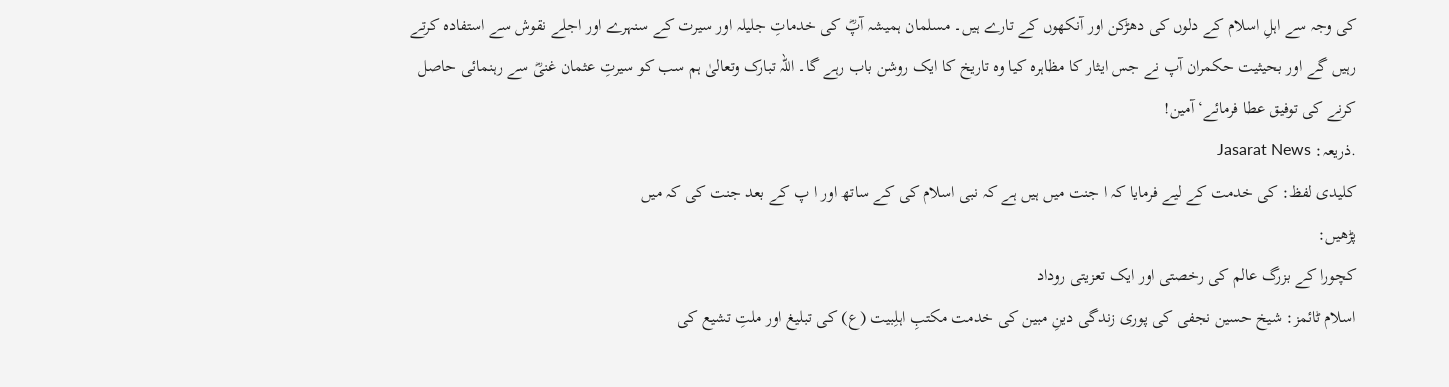کی وجہ سے اہلِ اسلام کے دلوں کی دھڑکن اور آنکھوں کے تارے ہیں۔ مسلمان ہمیشہ آپؓ کی خدماتِ جلیلہ اور سیرت کے سنہرے اور اجلے نقوش سے استفادہ کرتے رہیں گے اور بحیثیت حکمران آپ نے جس ایثار کا مظاہرہ کیا وہ تاریخ کا ایک روشن باب رہے گا۔ اللہ تبارک وتعالیٰ ہم سب کو سیرتِ عثمان غنیؓ سے رہنمائی حاصل کرنے کی توفیق عطا فرمائے‘ آمین!
.ذریعہ: Jasarat News
کلیدی لفظ: کی خدمت کے لیے فرمایا کہ ا جنت میں ہیں ہے کہ نبی اسلام کی کے ساتھ اور ا پ کے بعد جنت کی کہ میں
پڑھیں:
کچورا کے بزرگ عالم کی رخصتی اور ایک تعزیتی روداد
اسلام ٹائمز: شیخ حسین نجفی کی پوری زندگی دینِ مبین کی خدمت مکتبِ اہلِبیت (ع) کی تبلیغ اور ملتِ تشیع کی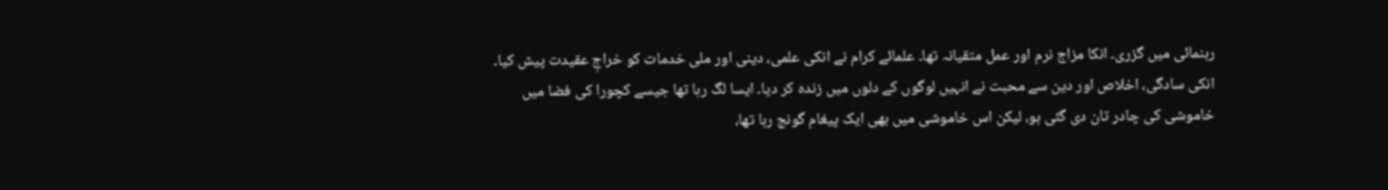رہنمائی میں گزری۔ انکا مزاج نرم اور عمل متقیانہ تھا۔ علمائے کرام نے انکی علمی، دینی اور ملی خدمات کو خراجِ عقیدت پیش کیا۔ انکی سادگی، اخلاص اور دین سے محبت نے انہیں لوگوں کے دلوں میں زندہ کر دیا۔ ایسا لگ رہا تھا جیسے کچورا کی فضا میں خاموشی کی چادر تان دی گئی ہو، لیکن اس خاموشی میں بھی ایک پیغام گونج رہا تھا،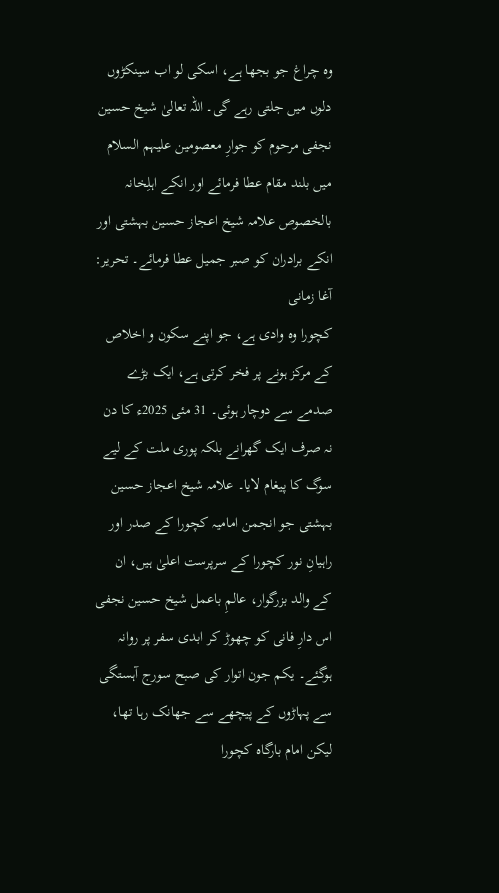وہ چراغ جو بجھا ہے، اسکی لو اب سینکڑوں دلوں میں جلتی رہے گی۔ اللہ تعالیٰ شیخ حسین نجفی مرحوم کو جوارِ معصومین علیہم السلام میں بلند مقام عطا فرمائے اور انکے اہلِخانہ بالخصوص علامہ شیخ اعجاز حسین بہشتی اور انکے برادران کو صبر جمیل عطا فرمائے۔ تحریر: آغا زمانی
کچورا وہ وادی ہے، جو اپنے سکون و اخلاص کے مرکز ہونے پر فخر کرتی ہے، ایک بڑے صدمے سے دوچار ہوئی۔ 31 مئی 2025ء کا دن نہ صرف ایک گھرانے بلکہ پوری ملت کے لیے سوگ کا پیغام لایا۔ علامہ شیخ اعجاز حسین بہشتی جو انجمن امامیہ کچورا کے صدر اور راہیانِ نور کچورا کے سرپرست اعلیٰ ہیں، ان کے والد بزرگوار، عالمِ باعمل شیخ حسین نجفی اس دارِ فانی کو چھوڑ کر ابدی سفر پر روانہ ہوگئے۔ یکم جون اتوار کی صبح سورج آہستگی سے پہاڑوں کے پیچھے سے جھانک رہا تھا، لیکن امام بارگاہ کچورا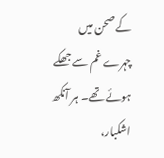کے صحن میں چہرے غم سے جھکے ہوئے تھے۔ ہر آنکھ اشکبار،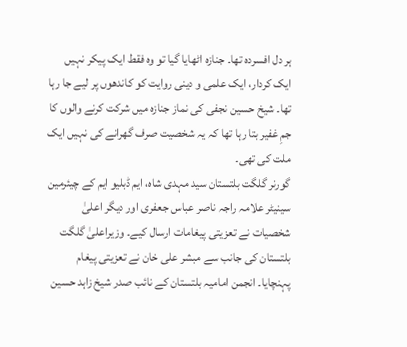ہر دل افسردہ تھا۔ جنازہ اٹھایا گیا تو وہ فقط ایک پیکر نہیں ایک کردار، ایک علمی و دینی روایت کو کاندھوں پر لیے جا رہا تھا۔ شیخ حسین نجفی کی نماز جنازہ میں شرکت کرنے والوں کا جمِ غفیر بتا رہا تھا کہ یہ شخصیت صرف گھرانے کی نہیں ایک ملت کی تھی۔
گورنر گلگت بلتستان سید مہدی شاہ، ایم ڈبلیو ایم کے چیئرمین سینیٹر علامہ راجہ ناصر عباس جعفری اور دیگر اعلیٰ شخصیات نے تعزیتی پیغامات ارسال کیے۔ وزیراعلیٰ گلگت بلتستان کی جانب سے مبشر علی خان نے تعزیتی پیغام پہنچایا۔ انجمن امامیہ بلتستان کے نائب صدر شیخ زاہد حسین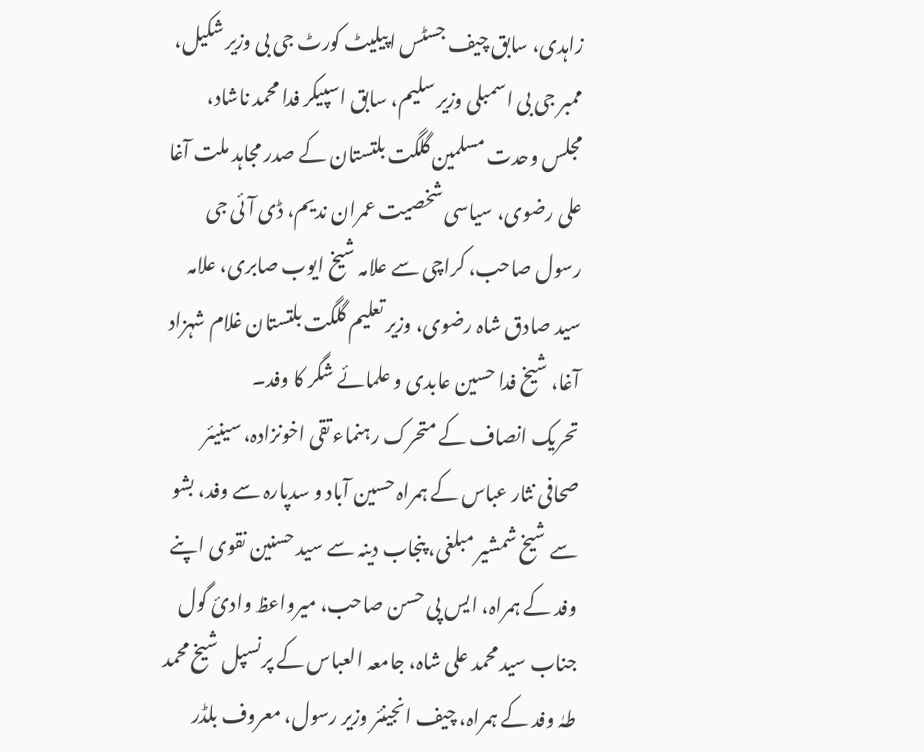زاہدی، سابق چیف جسٹس اپیلیٹ کورٹ جی بی وزیر شکیل، ممبر جی بی اسمبلی وزیر سلیم، سابق اسپیکر فدا محمد ناشاد، مجلس وحدت مسلمین گلگت بلتستان کے صدر مجاہد ملت آغا علی رضوی، سیاسی شخصیت عمران ندیم، ڈی آئی جی رسول صاحب، کراچی سے علامہ شیخ ایوب صابری، علامہ سید صادق شاہ رضوی، وزیر تعلیم گلگت بلتستان غلام شہزاد آغا، شیخ فدا حسین عابدی و علمائے شگر کا وفد۔
تحریک انصاف کے متحرک رہنماء تقی اخونزادہ، سینیئر صحافی نثار عباس کے ہمراہ حسین آباد و سدپارہ سے وفد، بشو سے شیخ شمشیر مبلغی، پنجاب دینہ سے سید حسنین نقوی اپنے وفد کے ہمراہ، ایس پی حسن صاحب، میرواعظ وادئ گول جناب سید محمد علی شاہ، جامعہ العباس کے پرنسپل شیخ محمد طہٰ وفد کے ہمراہ، چیف انجینئر وزیر رسول، معروف بلڈر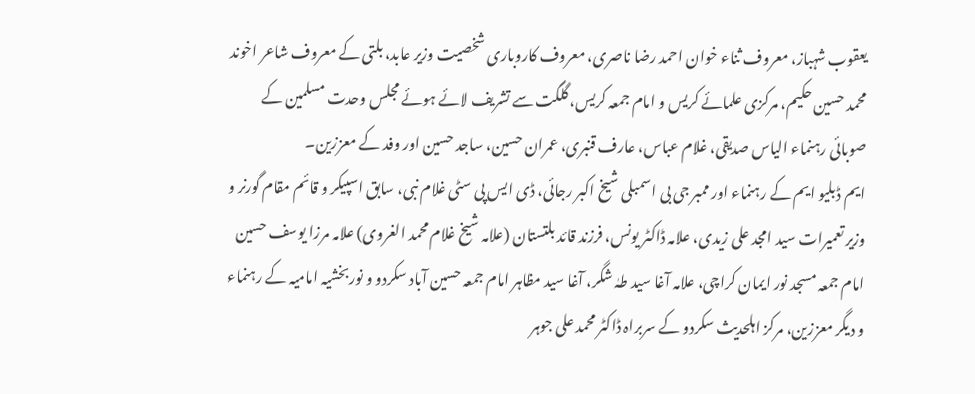یعقوب شہباز، معروف ثناء خوان احمد رضا ناصری، معروف کاروباری شخصیت وزیر عابد، بلتی کے معروف شاعر اخوند محمد حسین حکیم، مرکزی علمائے کریس و امام جمعہ کریس، گلگت سے تشریف لائے ہوئے مجلس وحدت مسلمین کے صوبائی رہنماء الیاس صدیقی، غلام عباس، عارف قنبری، عمران حسین، ساجد حسین اور وفد کے معززین۔
ایم ڈبلیو ایم کے رہنماء اور ممبر جی بی اسمبلی شیخ اکبر رجائی، ڈی ایس پی سٹی غلام نبی، سابق اسپیکر و قائم مقام گورنر و وزیر تعمیرات سید امجد علی زیدی، علامہ ڈاکٹر یونس، فرزند قائد بلتستان (علامہ شیخ غلام محمد الغروی) علامہ مرزا یوسف حسین امام جمعہ مسجد نور ایمان کراچی، علامہ آغا سید طہٰ شگر، آغا سید مظاہر امام جمعہ حسین آباد سکردو و نوربخشیہ امامیہ کے رہنماء و دیگر معززین، مرکز اہلحدیث سکردو کے سربراہ ڈاکٹر محمد علی جوہر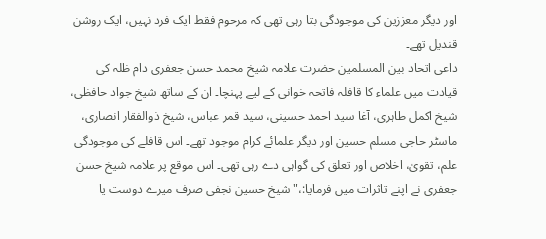اور دیگر معززین کی موجودگی بتا رہی تھی کہ مرحوم فقط ایک فرد نہیں، ایک روشن قندیل تھے۔
داعی اتحاد بین المسلمین حضرت علامہ شیخ محمد حسن جعفری دام ظلہ کی قیادت میں علماء کا قافلہ فاتحہ خوانی کے لیے پہنچا۔ ان کے ساتھ شیخ جواد حافظی، شیخ اکمل طاہری، آغا سید احمد حسینی، سید قمر عباس، شیخ ذوالفقار انصاری، ماسٹر حاجی مسلم حسین اور دیگر علمائے کرام موجود تھے۔ اس قافلے کی موجودگی علم، تقویٰ، اخلاص اور تعلق کی گواہی دے رہی تھی۔ اس موقع پر علامہ شیخ حسن جعفری نے اپنے تاثرات میں فرمایا:،"شیخ حسین نجفی صرف میرے دوست یا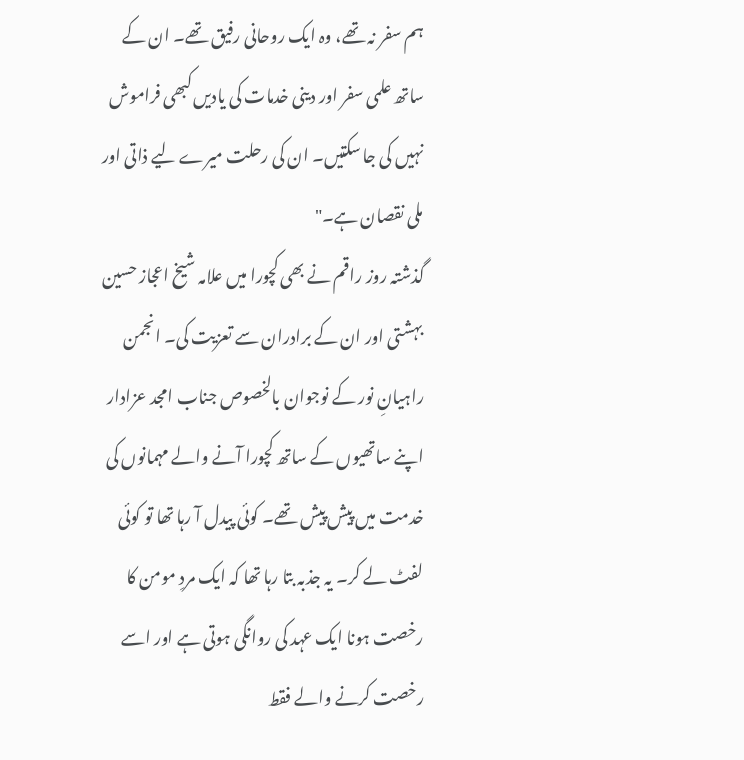ہم سفر نہ تھے، وہ ایک روحانی رفیق تھے۔ ان کے ساتھ علمی سفر اور دینی خدمات کی یادیں کبھی فراموش نہیں کی جا سکتیں۔ ان کی رحلت میرے لیے ذاتی اور ملی نقصان ہے۔"
گذشتہ روز راقم نے بھی کچورا میں علامہ شیخ اعجاز حسین بہشتی اور ان کے برادران سے تعزیت کی۔ انجمن راہیانِ نور کے نوجوان بالخصوص جناب امجد عزادار اپنے ساتھیوں کے ساتھ کچورا آنے والے مہمانوں کی خدمت میں پیش پیش تھے۔ کوئی پیدل آ رہا تھا تو کوئی لفٹ لے کر۔ یہ جذبہ بتا رہا تھا کہ ایک مردِ مومن کا رخصت ہونا ایک عہد کی روانگی ہوتی ہے اور اسے رخصت کرنے والے فقط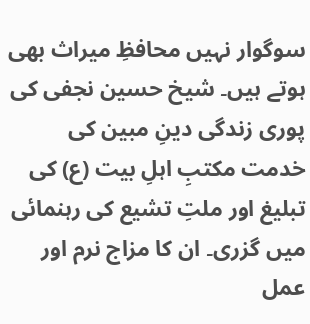سوگوار نہیں محافظِ میراث بھی ہوتے ہیں۔ شیخ حسین نجفی کی پوری زندگی دینِ مبین کی خدمت مکتبِ اہلِ بیت (ع) کی تبلیغ اور ملتِ تشیع کی رہنمائی میں گزری۔ ان کا مزاج نرم اور عمل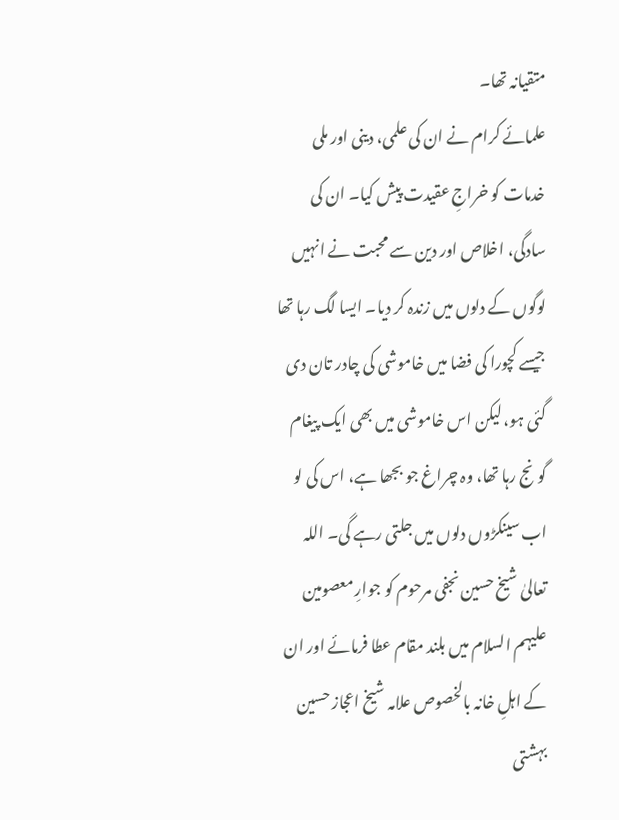متقیانہ تھا۔
علمائے کرام نے ان کی علمی، دینی اور ملی خدمات کو خراجِ عقیدت پیش کیا۔ ان کی سادگی، اخلاص اور دین سے محبت نے انہیں لوگوں کے دلوں میں زندہ کر دیا۔ ایسا لگ رہا تھا جیسے کچورا کی فضا میں خاموشی کی چادر تان دی گئی ہو، لیکن اس خاموشی میں بھی ایک پیغام گونج رہا تھا، وہ چراغ جو بجھا ہے، اس کی لو اب سینکڑوں دلوں میں جلتی رہے گی۔ اللہ تعالیٰ شیخ حسین نجفی مرحوم کو جوارِ معصومین علیہم السلام میں بلند مقام عطا فرمائے اور ان کے اہلِ خانہ بالخصوص علامہ شیخ اعجاز حسین بہشتی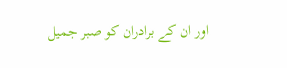اور ان کے برادران کو صبر جمیل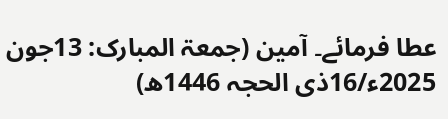عطا فرمائے۔ آمین (جمعۃ المبارک: 13جون 2025ء/16ذی الحجہ 1446ھ)